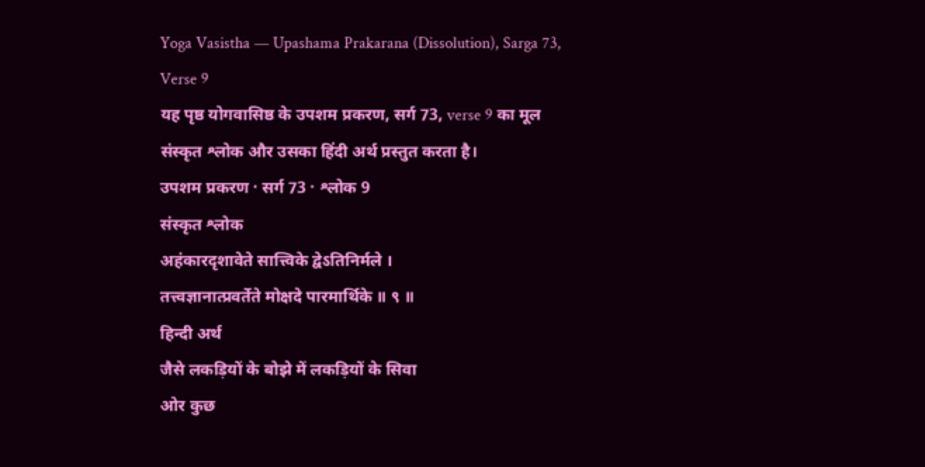Yoga Vasistha — Upashama Prakarana (Dissolution), Sarga 73, Verse 9
यह पृष्ठ योगवासिष्ठ के उपशम प्रकरण, सर्ग 73, verse 9 का मूल संस्कृत श्लोक और उसका हिंदी अर्थ प्रस्तुत करता है।
उपशम प्रकरण · सर्ग 73 · श्लोक 9
संस्कृत श्लोक
अहंकारदृशावेते सात्त्विके द्वेऽतिनिर्मले ।
तत्त्वज्ञानात्प्रवर्तेते मोक्षदे पारमार्थिके ॥ ९ ॥
हिन्दी अर्थ
जैसे लकड़ियों के बोझे में लकड़ियों के सिवा
ओर कुछ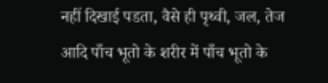नहीं दिखाई पडता, वैसे ही पृथ्वी, जल, तेज आदि पाँच भूतो के शरीर में पाँच भूतो के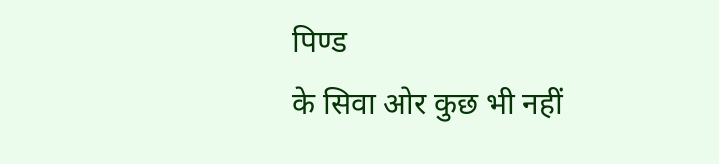पिण्ड
के सिवा ओर कुछ भी नहीं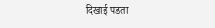दिखाई पडता